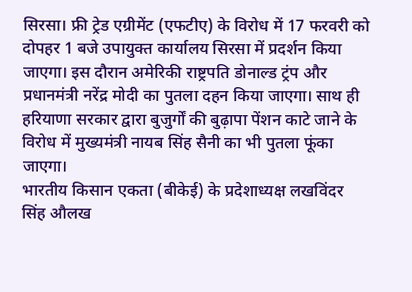सिरसा। फ्री ट्रेड एग्रीमेंट (एफटीए) के विरोध में 17 फरवरी को दोपहर 1 बजे उपायुक्त कार्यालय सिरसा में प्रदर्शन किया जाएगा। इस दौरान अमेरिकी राष्ट्रपति डोनाल्ड ट्रंप और प्रधानमंत्री नरेंद्र मोदी का पुतला दहन किया जाएगा। साथ ही हरियाणा सरकार द्वारा बुजुर्गों की बुढ़ापा पेंशन काटे जाने के विरोध में मुख्यमंत्री नायब सिंह सैनी का भी पुतला फूंका जाएगा।
भारतीय किसान एकता (बीकेई) के प्रदेशाध्यक्ष लखविंदर सिंह औलख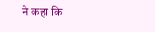ने कहा कि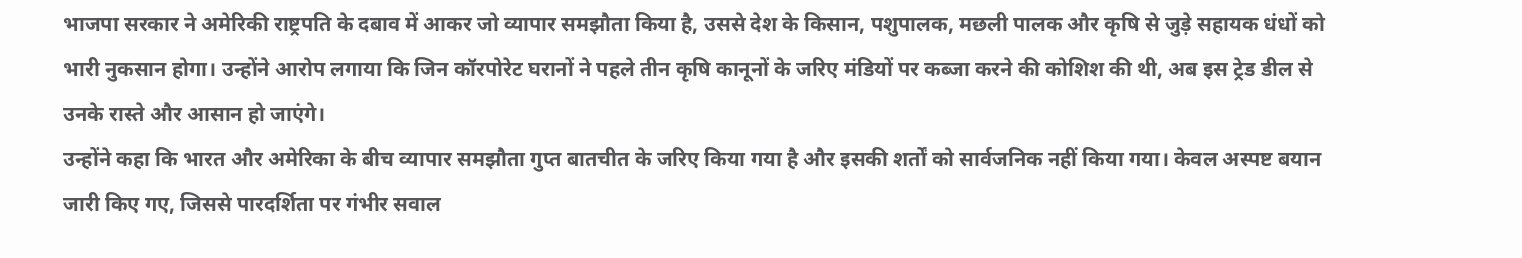भाजपा सरकार ने अमेरिकी राष्ट्रपति के दबाव में आकर जो व्यापार समझौता किया है, उससे देश के किसान, पशुपालक, मछली पालक और कृषि से जुड़े सहायक धंधों को भारी नुकसान होगा। उन्होंने आरोप लगाया कि जिन कॉरपोरेट घरानों ने पहले तीन कृषि कानूनों के जरिए मंडियों पर कब्जा करने की कोशिश की थी, अब इस ट्रेड डील से उनके रास्ते और आसान हो जाएंगे।
उन्होंने कहा कि भारत और अमेरिका के बीच व्यापार समझौता गुप्त बातचीत के जरिए किया गया है और इसकी शर्तों को सार्वजनिक नहीं किया गया। केवल अस्पष्ट बयान जारी किए गए, जिससे पारदर्शिता पर गंभीर सवाल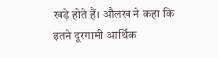खड़े होते हैं। औलख ने कहा कि इतने दूरगामी आर्थिक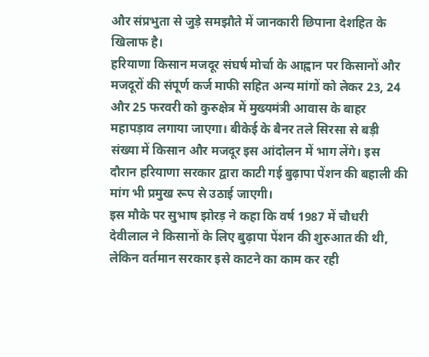और संप्रभुता से जुड़े समझौते में जानकारी छिपाना देशहित के खिलाफ है।
हरियाणा किसान मजदूर संघर्ष मोर्चा के आह्वान पर किसानों और मजदूरों की संपूर्ण कर्ज माफी सहित अन्य मांगों को लेकर 23, 24 और 25 फरवरी को कुरुक्षेत्र में मुख्यमंत्री आवास के बाहर महापड़ाव लगाया जाएगा। बीकेई के बैनर तले सिरसा से बड़ी संख्या में किसान और मजदूर इस आंदोलन में भाग लेंगे। इस दौरान हरियाणा सरकार द्वारा काटी गई बुढ़ापा पेंशन की बहाली की मांग भी प्रमुख रूप से उठाई जाएगी।
इस मौके पर सुभाष झोरड़ ने कहा कि वर्ष 1987 में चौधरी देवीलाल ने किसानों के लिए बुढ़ापा पेंशन की शुरुआत की थी, लेकिन वर्तमान सरकार इसे काटने का काम कर रही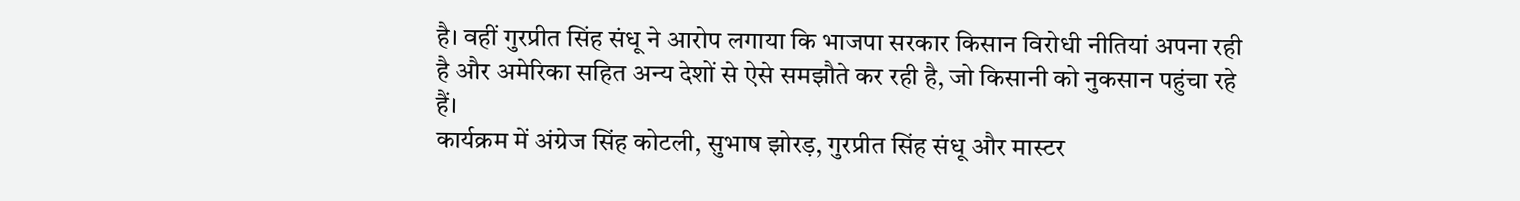है। वहीं गुरप्रीत सिंह संधू ने आरोप लगाया कि भाजपा सरकार किसान विरोधी नीतियां अपना रही है और अमेरिका सहित अन्य देशों से ऐसे समझौते कर रही है, जो किसानी को नुकसान पहुंचा रहे हैं।
कार्यक्रम में अंग्रेज सिंह कोटली, सुभाष झोरड़, गुरप्रीत सिंह संधू और मास्टर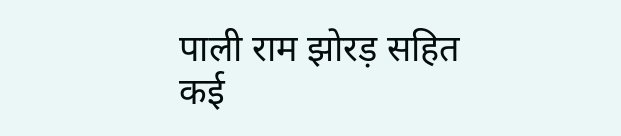पाली राम झोरड़ सहित कई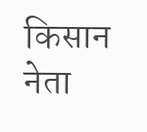किसान नेता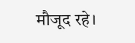मौजूद रहे।